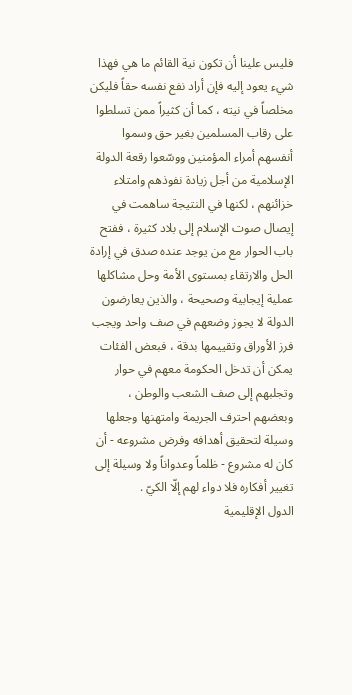فليس علينا أن تكون نية القائم ما هي فهذا شيء يعود إليه فإن أراد نفع نفسه حقاً فليكن مخلصاً في نيته ، كما أن كثيراً ممن تسلطوا على رقاب المسلمين بغير حق وسموا أنفسهم أمراء المؤمنين ووسّعوا رقعة الدولة الإسلامية من أجل زيادة نفوذهم وامتلاء خزائنهم ، لكنها في النتيجة ساهمت في إيصال صوت الإسلام إلى بلاد كثيرة ، ففتح باب الحوار مع من يوجد عنده صدق في إرادة الحل والارتقاء بمستوى الأمة وحل مشاكلها عملية إيجابية وصحيحة ، والذين يعارضون الدولة لا يجوز وضعهم في صف واحد ويجب فرز الأوراق وتقييمها بدقة ، فبعض الفئات يمكن أن تدخل الحكومة معهم في حوار وتجلبهم إلى صف الشعب والوطن ، وبعضهم احترف الجريمة وامتهنها وجعلها وسيلة لتحقيق أهدافه وفرض مشروعه - أن كان له مشروع - ظلماً وعدواناً ولا وسيلة إلى تغيير أفكاره فلا دواء لهم إلّا الكيّ .
الدول الإقليمية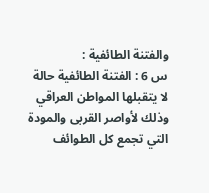والفتنة الطائفية :
س 6 : الفتنة الطائفية حالة لا يتقبلها المواطن العراقي وذلك لأواصر القربى والمودة التي تجمع كل الطوائف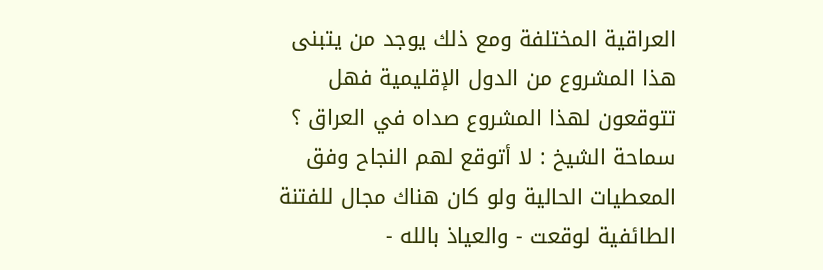العراقية المختلفة ومع ذلك يوجد من يتبنى هذا المشروع من الدول الإقليمية فهل تتوقعون لهذا المشروع صداه في العراق ؟
سماحة الشيخ : لا أتوقع لهم النجاح وفق المعطيات الحالية ولو كان هناك مجال للفتنة الطائفية لوقعت - والعياذ بالله -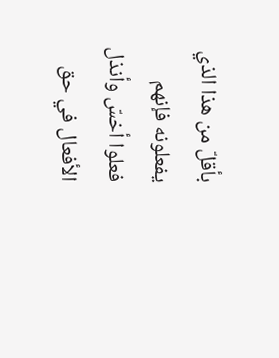بأقلّ من هذا الذي يفعلونه فإنهم فعلوا أخسّ وأنذل الأفعال في حق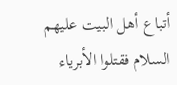أتباع أهل البيت عليهم السلام فقتلوا الأبرياء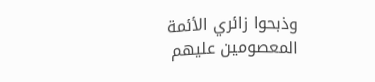وذبحوا زائري الأئمة المعصومين عليهم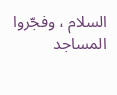السلام ، وفجّروا المساجد